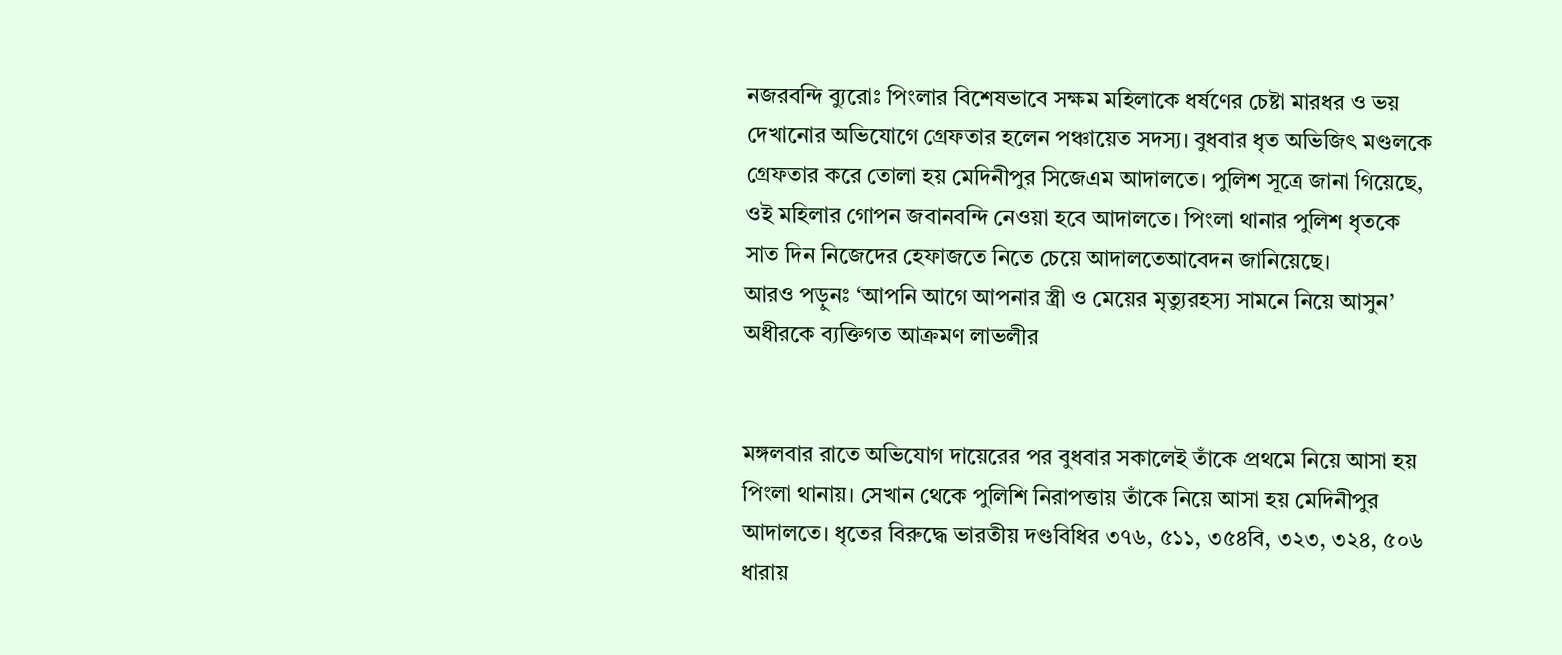নজরবন্দি ব্যুরোঃ পিংলার বিশেষভাবে সক্ষম মহিলাকে ধর্ষণের চেষ্টা মারধর ও ভয় দেখানোর অভিযোগে গ্রেফতার হলেন পঞ্চায়েত সদস্য। বুধবার ধৃত অভিজিৎ মণ্ডলকে গ্রেফতার করে তোলা হয় মেদিনীপুর সিজেএম আদালতে। পুলিশ সূত্রে জানা গিয়েছে, ওই মহিলার গোপন জবানবন্দি নেওয়া হবে আদালতে। পিংলা থানার পুলিশ ধৃতকে সাত দিন নিজেদের হেফাজতে নিতে চেয়ে আদালতেআবেদন জানিয়েছে।
আরও পড়ুনঃ ‘আপনি আগে আপনার স্ত্রী ও মেয়ের মৃত্যুরহস্য সামনে নিয়ে আসুন’ অধীরকে ব্যক্তিগত আক্রমণ লাভলীর


মঙ্গলবার রাতে অভিযোগ দায়েরের পর বুধবার সকালেই তাঁকে প্রথমে নিয়ে আসা হয় পিংলা থানায়। সেখান থেকে পুলিশি নিরাপত্তায় তাঁকে নিয়ে আসা হয় মেদিনীপুর আদালতে। ধৃতের বিরুদ্ধে ভারতীয় দণ্ডবিধির ৩৭৬, ৫১১, ৩৫৪বি, ৩২৩, ৩২৪, ৫০৬ ধারায়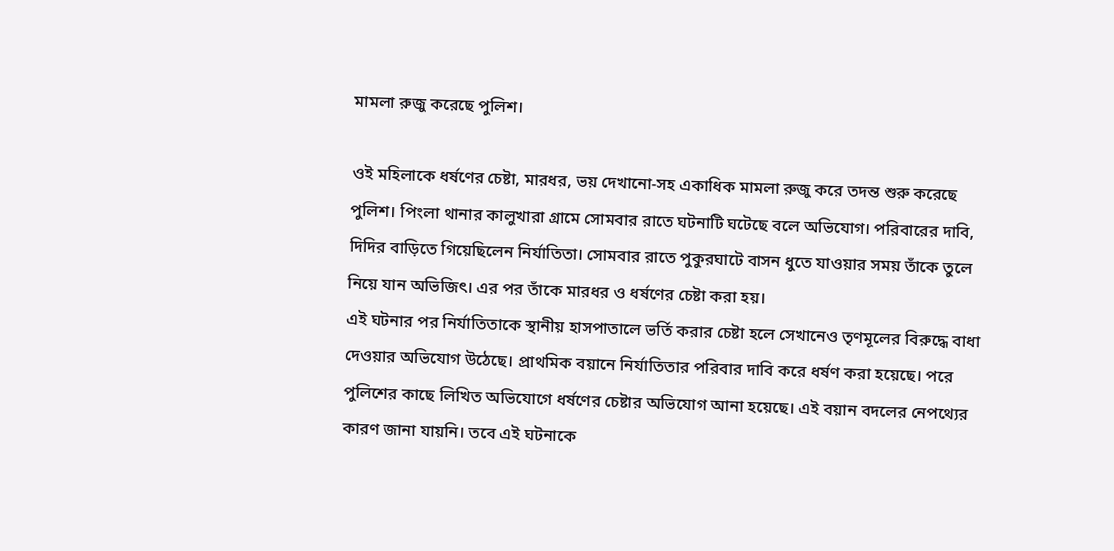মামলা রুজু করেছে পুলিশ।

ওই মহিলাকে ধর্ষণের চেষ্টা, মারধর, ভয় দেখানো-সহ একাধিক মামলা রুজু করে তদন্ত শুরু করেছে পুলিশ। পিংলা থানার কালুখারা গ্রামে সোমবার রাতে ঘটনাটি ঘটেছে বলে অভিযোগ। পরিবারের দাবি, দিদির বাড়িতে গিয়েছিলেন নির্যাতিতা। সোমবার রাতে পুকুরঘাটে বাসন ধুতে যাওয়ার সময় তাঁকে তুলে নিয়ে যান অভিজিৎ। এর পর তাঁকে মারধর ও ধর্ষণের চেষ্টা করা হয়।
এই ঘটনার পর নির্যাতিতাকে স্থানীয় হাসপাতালে ভর্তি করার চেষ্টা হলে সেখানেও তৃণমূলের বিরুদ্ধে বাধা দেওয়ার অভিযোগ উঠেছে। প্রাথমিক বয়ানে নির্যাতিতার পরিবার দাবি করে ধর্ষণ করা হয়েছে। পরে পুলিশের কাছে লিখিত অভিযোগে ধর্ষণের চেষ্টার অভিযোগ আনা হয়েছে। এই বয়ান বদলের নেপথ্যের কারণ জানা যায়নি। তবে এই ঘটনাকে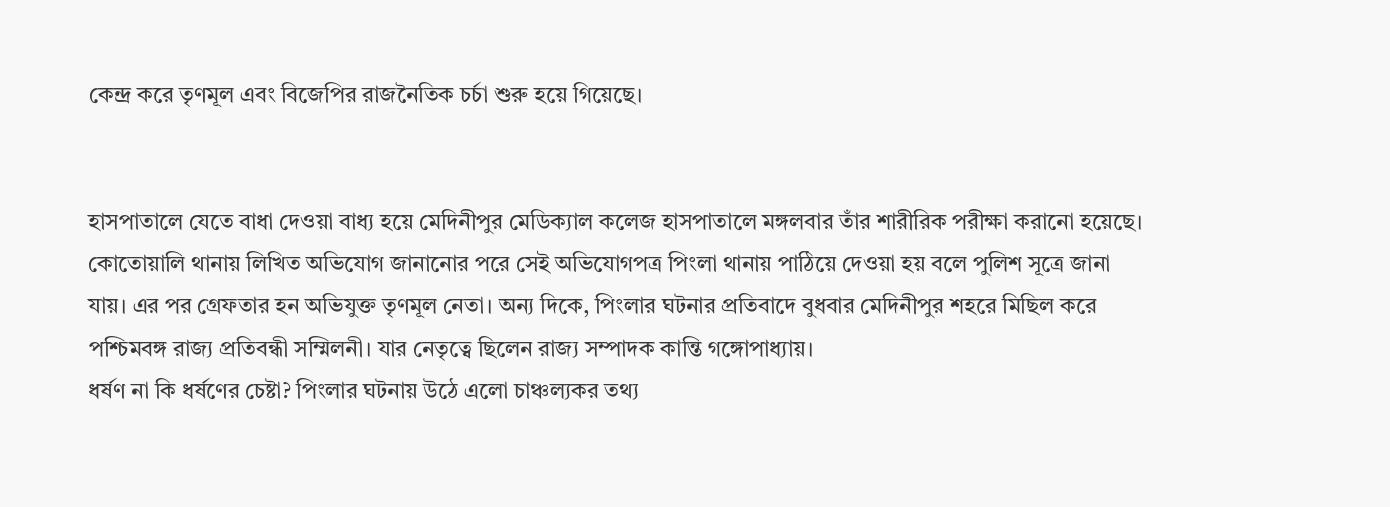কেন্দ্র করে তৃণমূল এবং বিজেপির রাজনৈতিক চর্চা শুরু হয়ে গিয়েছে।


হাসপাতালে যেতে বাধা দেওয়া বাধ্য হয়ে মেদিনীপুর মেডিক্যাল কলেজ হাসপাতালে মঙ্গলবার তাঁর শারীরিক পরীক্ষা করানো হয়েছে। কোতোয়ালি থানায় লিখিত অভিযোগ জানানোর পরে সেই অভিযোগপত্র পিংলা থানায় পাঠিয়ে দেওয়া হয় বলে পুলিশ সূত্রে জানা যায়। এর পর গ্রেফতার হন অভিযুক্ত তৃণমূল নেতা। অন্য দিকে, পিংলার ঘটনার প্রতিবাদে বুধবার মেদিনীপুর শহরে মিছিল করে পশ্চিমবঙ্গ রাজ্য প্রতিবন্ধী সম্মিলনী। যার নেতৃত্বে ছিলেন রাজ্য সম্পাদক কান্তি গঙ্গোপাধ্যায়।
ধর্ষণ না কি ধর্ষণের চেষ্টা? পিংলার ঘটনায় উঠে এলো চাঞ্চল্যকর তথ্য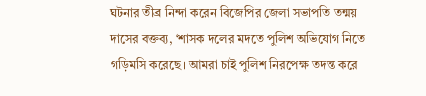ঘটনার তীব্র নিন্দা করেন বিজেপির জেলা সভাপতি তন্ময় দাসের বক্তব্য, ‘শাসক দলের মদতে পুলিশ অভিযোগ নিতে গড়িমসি করেছে। আমরা চাই পুলিশ নিরপেক্ষ তদন্ত করে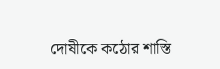দোষীকে কঠোর শাস্তি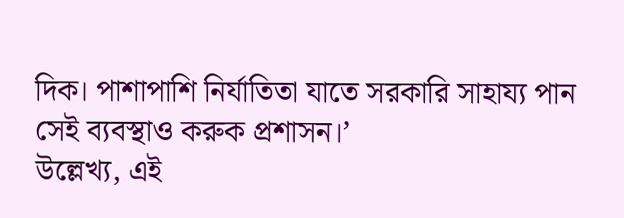দিক। পাশাপাশি নির্যাতিতা যাতে সরকারি সাহায্য পান সেই ব্যবস্থাও করুক প্রশাসন।’
উল্লেখ্য, এই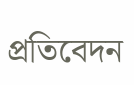প্রতিবেদন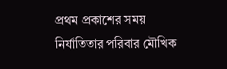প্রথম প্রকাশের সময় নির্যাতিতার পরিবার মৌখিক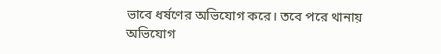ভাবে ধর্ষণের অভিযোগ করে। তবে পরে থানায় অভিযোগ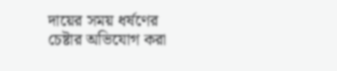দায়ের সময় ধর্ষণের চেষ্টার অভিযোগ করা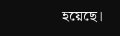হয়েছে।